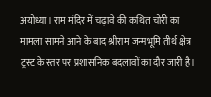अयोध्या। राम मंदिर में चढ़ावे की कथित चोरी का मामला सामने आने के बाद श्रीराम जन्मभूमि तीर्थ क्षेत्र ट्रस्ट के स्तर पर प्रशासनिक बदलावों का दौर जारी है।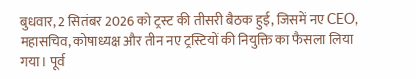बुधवार, 2 सितंबर 2026 को ट्रस्ट की तीसरी बैठक हुई, जिसमें नए CEO, महासचिव, कोषाध्यक्ष और तीन नए ट्रस्टियों की नियुक्ति का फैसला लिया गया। पूर्व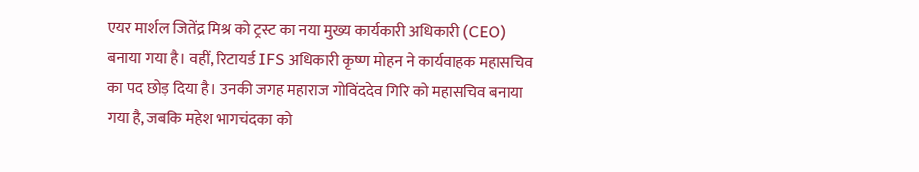एयर मार्शल जितेंद्र मिश्र को ट्रस्ट का नया मुख्य कार्यकारी अधिकारी (CEO) बनाया गया है। वहीं, रिटायर्ड IFS अधिकारी कृष्ण मोहन ने कार्यवाहक महासचिव का पद छोड़ दिया है। उनकी जगह महाराज गोविंददेव गिरि को महासचिव बनाया गया है, जबकि महेश भागचंदका को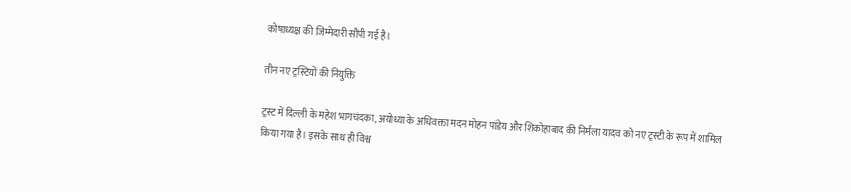कोषाध्यक्ष की जिम्मेदारी सौंपी गई है।

तीन नए ट्रस्टियों की नियुक्ति

ट्रस्ट में दिल्ली के महेश भागचंदका, अयोध्या के अधिवक्ता मदन मोहन पांडेय और शिकोहाबाद की निर्मला यादव को नए ट्रस्टी के रूप में शामिल किया गया है। इसके साथ ही विश्व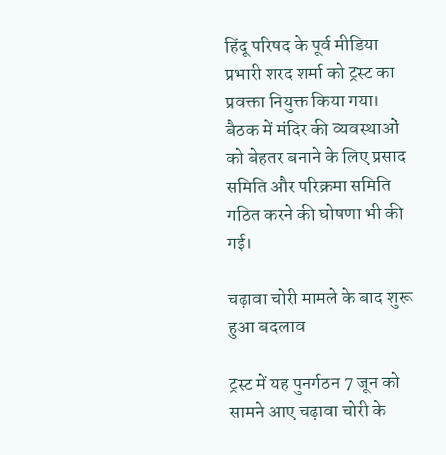हिंदू परिषद के पूर्व मीडिया प्रभारी शरद शर्मा को ट्रस्ट का प्रवक्ता नियुक्त किया गया। बैठक में मंदिर की व्यवस्थाओं को बेहतर बनाने के लिए प्रसाद समिति और परिक्रमा समिति गठित करने की घोषणा भी की गई।

चढ़ावा चोरी मामले के बाद शुरू हुआ बदलाव

ट्रस्ट में यह पुनर्गठन 7 जून को सामने आए चढ़ावा चोरी के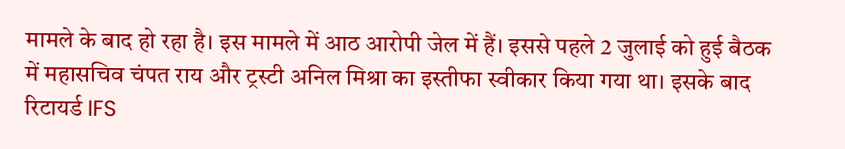मामले के बाद हो रहा है। इस मामले में आठ आरोपी जेल में हैं। इससे पहले 2 जुलाई को हुई बैठक में महासचिव चंपत राय और ट्रस्टी अनिल मिश्रा का इस्तीफा स्वीकार किया गया था। इसके बाद रिटायर्ड IFS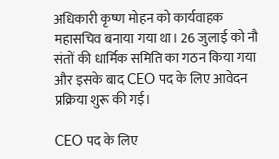अधिकारी कृष्ण मोहन को कार्यवाहक महासचिव बनाया गया था। 26 जुलाई को नौ संतों की धार्मिक समिति का गठन किया गया और इसके बाद CEO पद के लिए आवेदन प्रक्रिया शुरू की गई।

CEO पद के लिए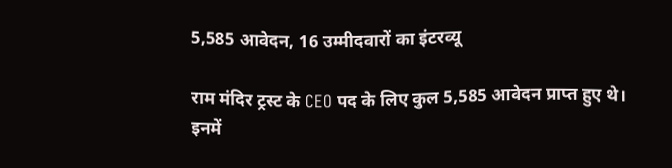5,585 आवेदन, 16 उम्मीदवारों का इंटरव्यू

राम मंदिर ट्रस्ट के CEO पद के लिए कुल 5,585 आवेदन प्राप्त हुए थे। इनमें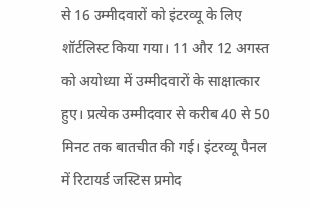से 16 उम्मीदवारों को इंटरव्यू के लिए शॉर्टलिस्ट किया गया। 11 और 12 अगस्त को अयोध्या में उम्मीदवारों के साक्षात्कार हुए। प्रत्येक उम्मीदवार से करीब 40 से 50 मिनट तक बातचीत की गई। इंटरव्यू पैनल में रिटायर्ड जस्टिस प्रमोद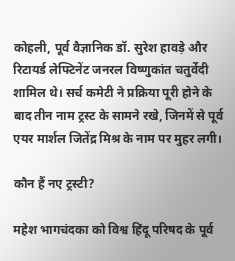कोहली, पूर्व वैज्ञानिक डॉ. सुरेश हावड़े और रिटायर्ड लेफ्टिनेंट जनरल विष्णुकांत चतुर्वेदी शामिल थे। सर्च कमेटी ने प्रक्रिया पूरी होने के बाद तीन नाम ट्रस्ट के सामने रखे, जिनमें से पूर्व एयर मार्शल जितेंद्र मिश्र के नाम पर मुहर लगी।

कौन हैं नए ट्रस्टी?

महेश भागचंदका को विश्व हिंदू परिषद के पूर्व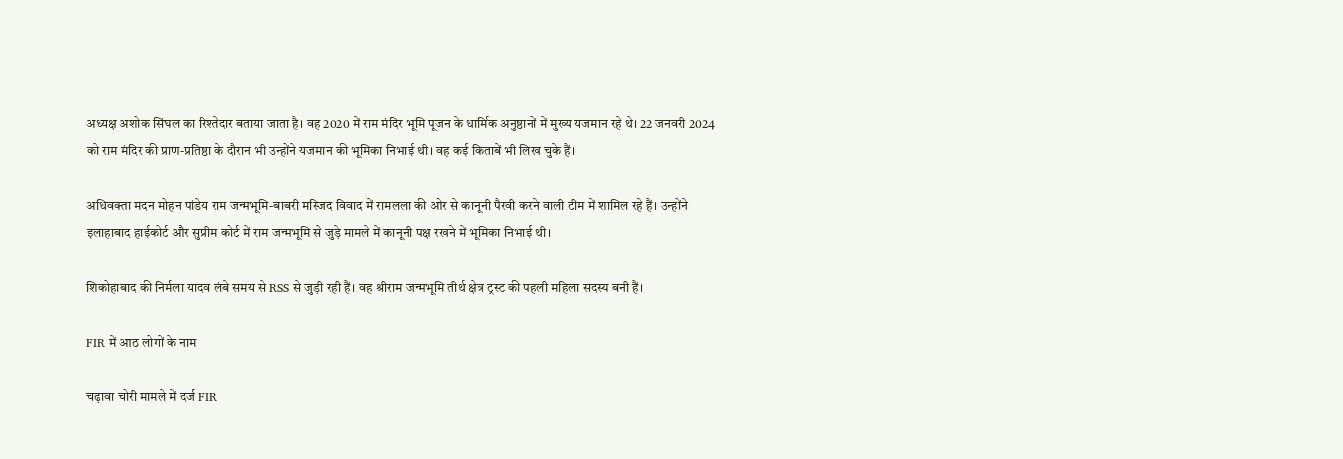अध्यक्ष अशोक सिंघल का रिश्तेदार बताया जाता है। वह 2020 में राम मंदिर भूमि पूजन के धार्मिक अनुष्ठानों में मुख्य यजमान रहे थे। 22 जनवरी 2024 को राम मंदिर की प्राण-प्रतिष्ठा के दौरान भी उन्होंने यजमान की भूमिका निभाई थी। वह कई किताबें भी लिख चुके हैं।

अधिवक्ता मदन मोहन पांडेय राम जन्मभूमि-बाबरी मस्जिद विवाद में रामलला की ओर से कानूनी पैरवी करने वाली टीम में शामिल रहे हैं। उन्होंने इलाहाबाद हाईकोर्ट और सुप्रीम कोर्ट में राम जन्मभूमि से जुड़े मामले में कानूनी पक्ष रखने में भूमिका निभाई थी।

शिकोहाबाद की निर्मला यादव लंबे समय से RSS से जुड़ी रही हैं। वह श्रीराम जन्मभूमि तीर्थ क्षेत्र ट्रस्ट की पहली महिला सदस्य बनी हैं।

FIR में आठ लोगों के नाम

चढ़ावा चोरी मामले में दर्ज FIR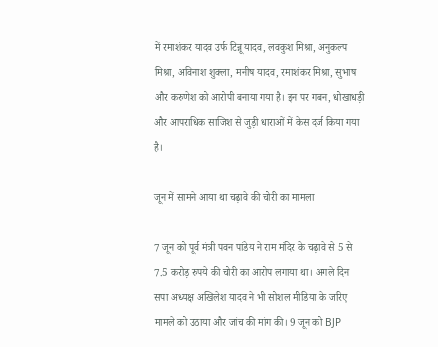में रमाशंकर यादव उर्फ टिन्नू यादव, लवकुश मिश्रा, अनुकल्प मिश्रा, अविनाश शुक्ला, मनीष यादव, रमाशंकर मिश्रा, सुभाष और करुणेश को आरोपी बनाया गया है। इन पर गबन, धोखाधड़ी और आपराधिक साजिश से जुड़ी धाराओं में केस दर्ज किया गया है।

जून में सामने आया था चढ़ावे की चोरी का मामला

7 जून को पूर्व मंत्री पवन पांडेय ने राम मंदिर के चढ़ावे से 5 से 7.5 करोड़ रुपये की चोरी का आरोप लगाया था। अगले दिन सपा अध्यक्ष अखिलेश यादव ने भी सोशल मीडिया के जरिए मामले को उठाया और जांच की मांग की। 9 जून को BJP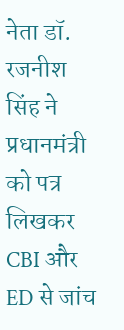नेता डॉ. रजनीश सिंह ने प्रधानमंत्री को पत्र लिखकर CBI और ED से जांच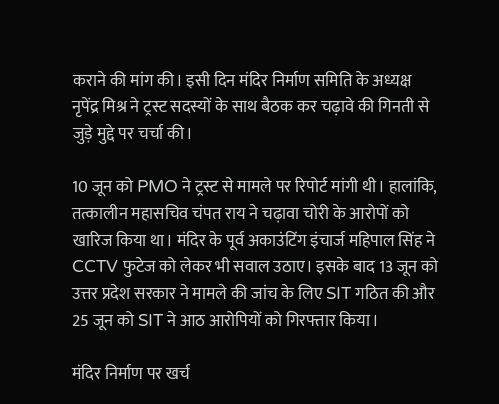कराने की मांग की। इसी दिन मंदिर निर्माण समिति के अध्यक्ष नृपेंद्र मिश्र ने ट्रस्ट सदस्यों के साथ बैठक कर चढ़ावे की गिनती से जुड़े मुद्दे पर चर्चा की।

10 जून को PMO ने ट्रस्ट से मामले पर रिपोर्ट मांगी थी। हालांकि, तत्कालीन महासचिव चंपत राय ने चढ़ावा चोरी के आरोपों को खारिज किया था। मंदिर के पूर्व अकाउंटिंग इंचार्ज महिपाल सिंह ने CCTV फुटेज को लेकर भी सवाल उठाए। इसके बाद 13 जून को उत्तर प्रदेश सरकार ने मामले की जांच के लिए SIT गठित की और 25 जून को SIT ने आठ आरोपियों को गिरफ्तार किया।

मंदिर निर्माण पर खर्च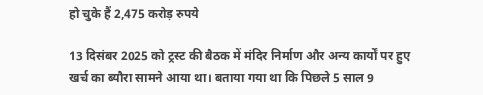हो चुके हैं 2,475 करोड़ रुपये

13 दिसंबर 2025 को ट्रस्ट की बैठक में मंदिर निर्माण और अन्य कार्यों पर हुए खर्च का ब्यौरा सामने आया था। बताया गया था कि पिछले 5 साल 9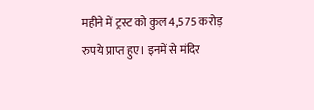महीने में ट्रस्ट को कुल 4,575 करोड़ रुपये प्राप्त हुए। इनमें से मंदिर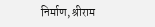निर्माण, श्रीराम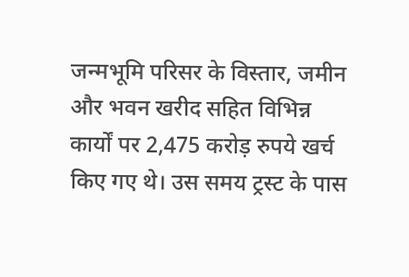जन्मभूमि परिसर के विस्तार, जमीन और भवन खरीद सहित विभिन्न कार्यों पर 2,475 करोड़ रुपये खर्च किए गए थे। उस समय ट्रस्ट के पास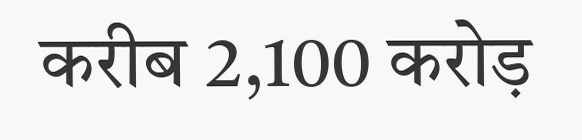करीब 2,100 करोड़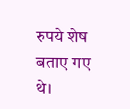रुपये शेष बताए गए थे।